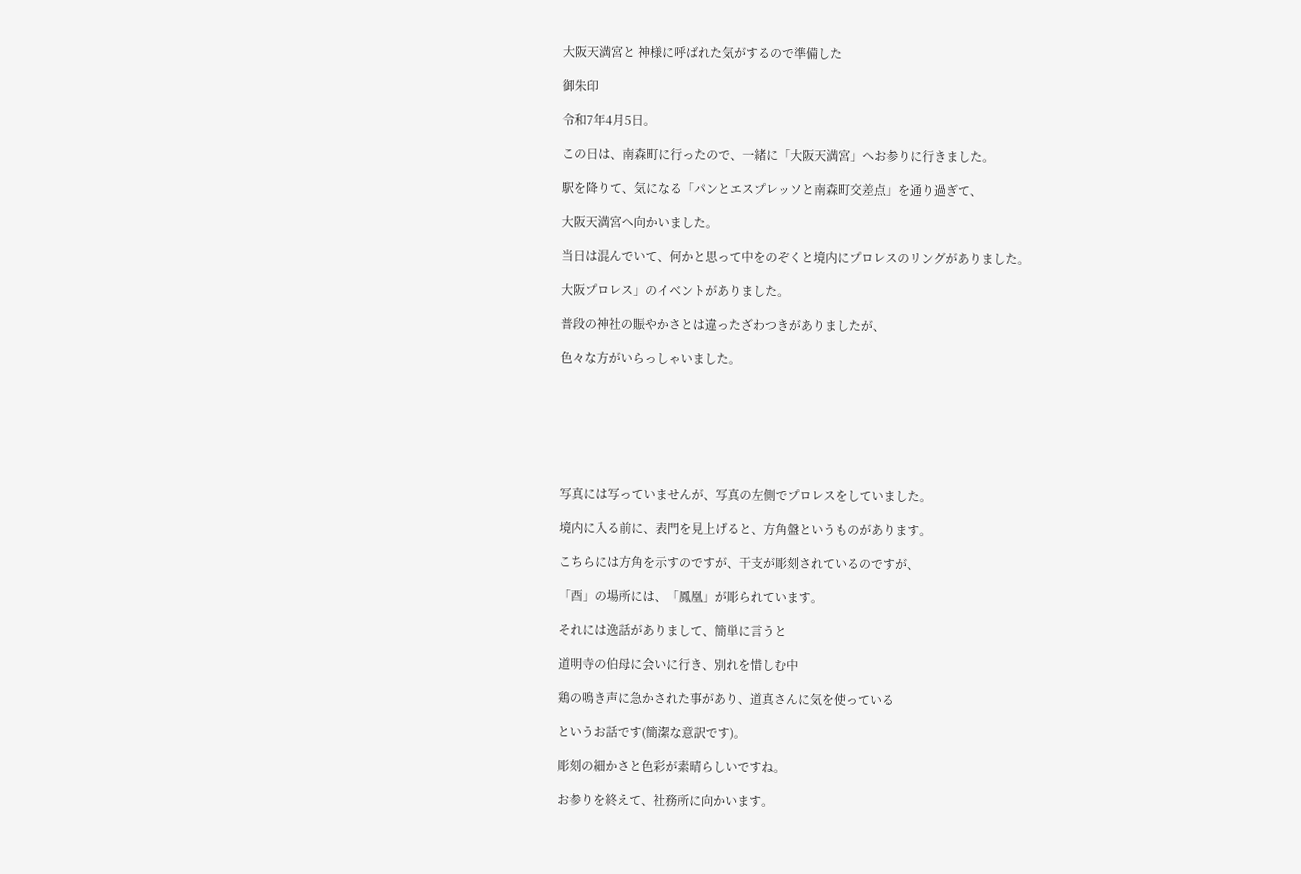大阪天満宮と 神様に呼ばれた気がするので準備した

御朱印

令和7年4月5日。

この日は、南森町に行ったので、一緒に「大阪天満宮」へお参りに行きました。

駅を降りて、気になる「パンとエスプレッソと南森町交差点」を通り過ぎて、

大阪天満宮へ向かいました。

当日は混んでいて、何かと思って中をのぞくと境内にプロレスのリングがありました。

大阪プロレス」のイベントがありました。

普段の神社の賑やかさとは違ったざわつきがありましたが、

色々な方がいらっしゃいました。







写真には写っていませんが、写真の左側でプロレスをしていました。

境内に入る前に、表門を見上げると、方角盤というものがあります。

こちらには方角を示すのですが、干支が彫刻されているのですが、

「酉」の場所には、「鳳凰」が彫られています。

それには逸話がありまして、簡単に言うと

道明寺の伯母に会いに行き、別れを惜しむ中

鶏の鳴き声に急かされた事があり、道真さんに気を使っている

というお話です(簡潔な意訳です)。

彫刻の細かさと色彩が素晴らしいですね。

お参りを終えて、社務所に向かいます。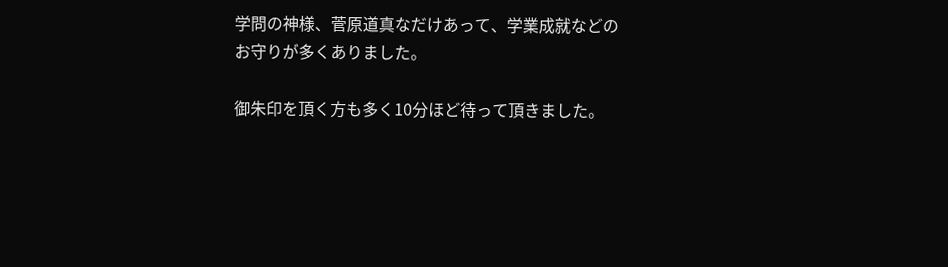学問の神様、菅原道真なだけあって、学業成就などのお守りが多くありました。

御朱印を頂く方も多く10分ほど待って頂きました。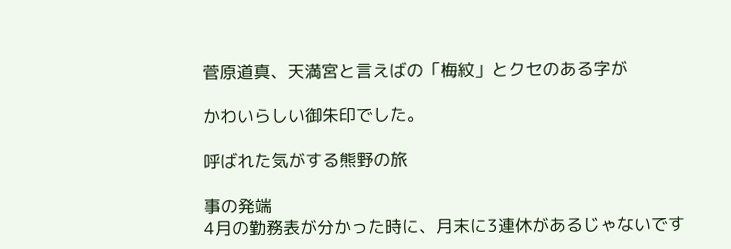菅原道真、天満宮と言えばの「梅紋」とクセのある字が

かわいらしい御朱印でした。

呼ばれた気がする熊野の旅

事の発端
4月の勤務表が分かった時に、月末に3連休があるじゃないです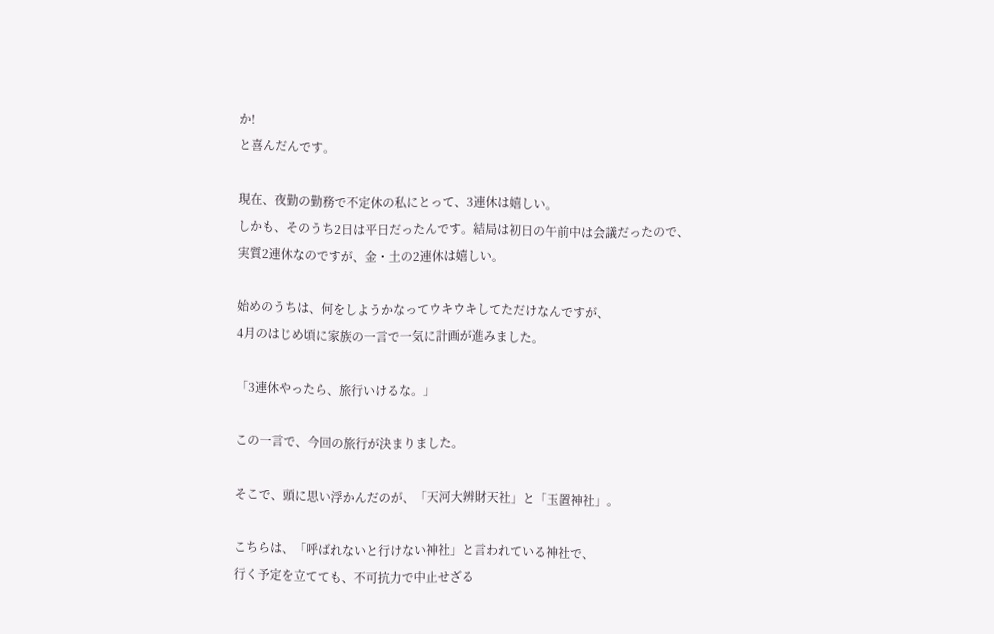か!
と喜んだんです。

現在、夜勤の勤務で不定休の私にとって、3連休は嬉しい。
しかも、そのうち2日は平日だったんです。結局は初日の午前中は会議だったので、
実質2連休なのですが、金・土の2連休は嬉しい。

始めのうちは、何をしようかなってウキウキしてただけなんですが、
4月のはじめ頃に家族の一言で一気に計画が進みました。

「3連休やったら、旅行いけるな。」

この一言で、今回の旅行が決まりました。

そこで、頭に思い浮かんだのが、「天河大辨財天社」と「玉置神社」。

こちらは、「呼ばれないと行けない神社」と言われている神社で、
行く予定を立てても、不可抗力で中止せざる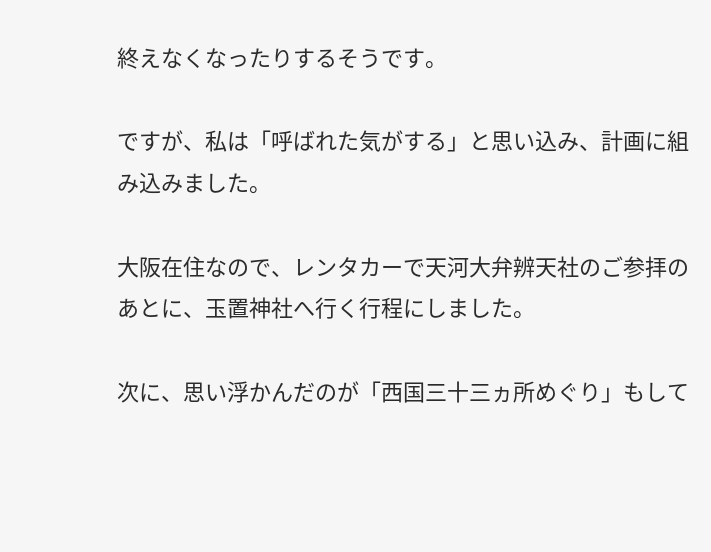終えなくなったりするそうです。

ですが、私は「呼ばれた気がする」と思い込み、計画に組み込みました。

大阪在住なので、レンタカーで天河大弁辨天社のご参拝のあとに、玉置神社へ行く行程にしました。

次に、思い浮かんだのが「西国三十三ヵ所めぐり」もして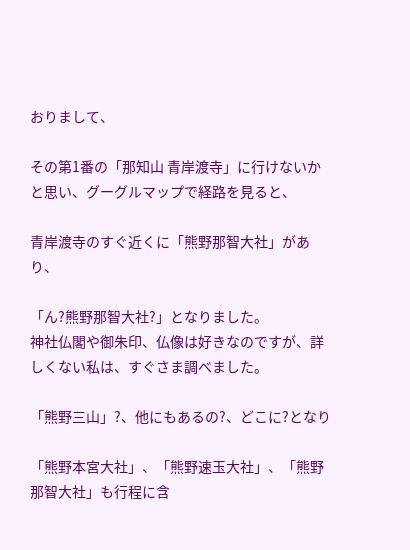おりまして、

その第1番の「那知山 青岸渡寺」に行けないかと思い、グーグルマップで経路を見ると、

青岸渡寺のすぐ近くに「熊野那智大社」があり、

「ん?熊野那智大社?」となりました。
神社仏閣や御朱印、仏像は好きなのですが、詳しくない私は、すぐさま調べました。

「熊野三山」?、他にもあるの?、どこに?となり

「熊野本宮大社」、「熊野速玉大社」、「熊野那智大社」も行程に含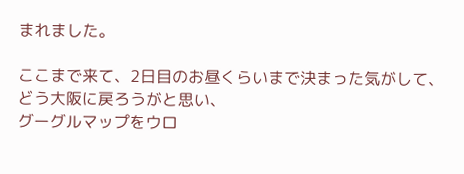まれました。

ここまで来て、2日目のお昼くらいまで決まった気がして、どう大阪に戻ろうがと思い、
グーグルマップをウロ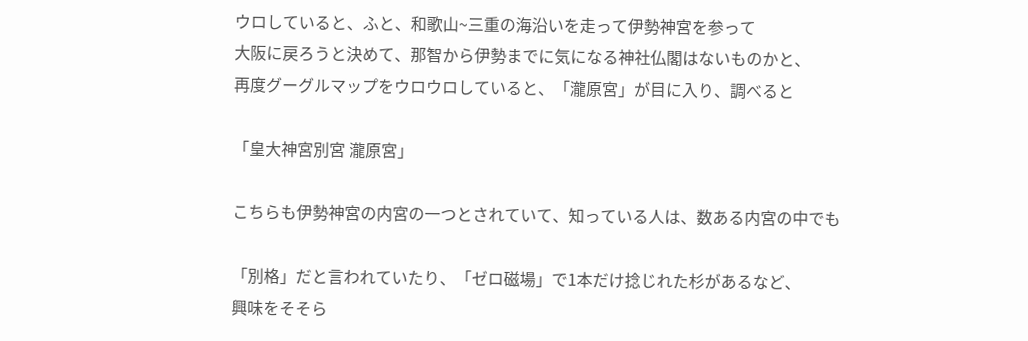ウロしていると、ふと、和歌山~三重の海沿いを走って伊勢神宮を参って
大阪に戻ろうと決めて、那智から伊勢までに気になる神社仏閣はないものかと、
再度グーグルマップをウロウロしていると、「瀧原宮」が目に入り、調べると

「皇大神宮別宮 瀧原宮」

こちらも伊勢神宮の内宮の一つとされていて、知っている人は、数ある内宮の中でも

「別格」だと言われていたり、「ゼロ磁場」で1本だけ捻じれた杉があるなど、
興味をそそら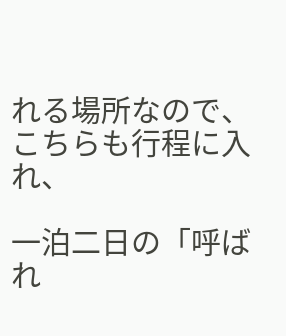れる場所なので、こちらも行程に入れ、

一泊二日の「呼ばれ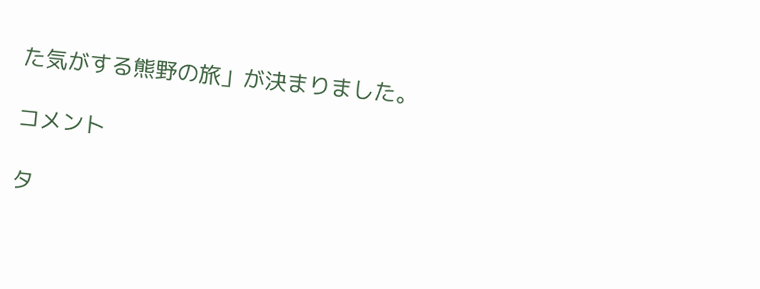た気がする熊野の旅」が決まりました。

コメント

タ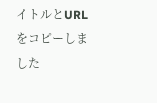イトルとURLをコピーしました